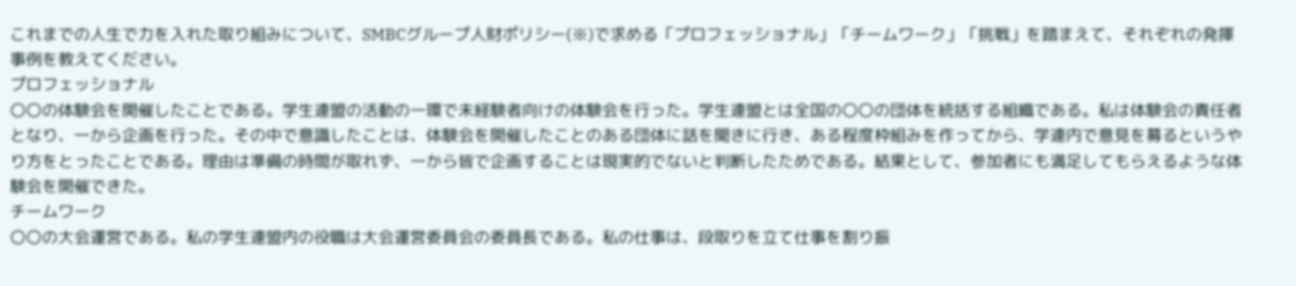これまでの人生で力を入れた取り組みについて、SMBCグループ人財ポリシー(※)で求める「プロフェッショナル」「チームワーク」「挑戦」を踏まえて、それぞれの発揮事例を教えてください。
プロフェッショナル
〇〇の体験会を開催したことである。学生連盟の活動の一環で未経験者向けの体験会を行った。学生連盟とは全国の〇〇の団体を統括する組織である。私は体験会の責任者となり、一から企画を行った。その中で意識したことは、体験会を開催したことのある団体に話を聞きに行き、ある程度枠組みを作ってから、学連内で意見を募るというやり方をとったことである。理由は準備の時間が取れず、一から皆で企画することは現実的でないと判断したためである。結果として、参加者にも満足してもらえるような体験会を開催できた。
チームワーク
〇〇の大会運営である。私の学生連盟内の役職は大会運営委員会の委員長である。私の仕事は、段取りを立て仕事を割り振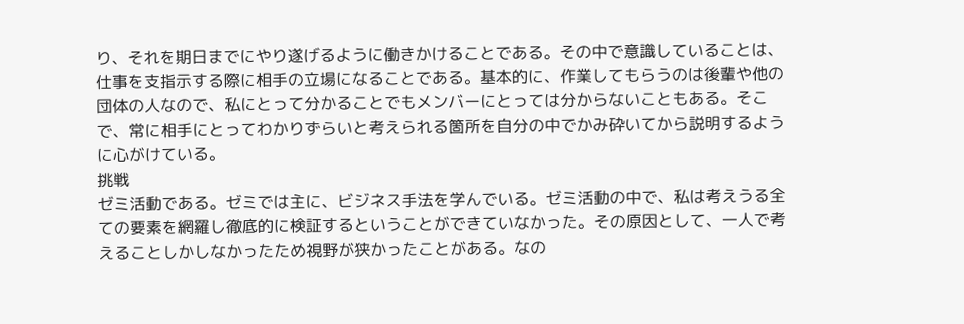り、それを期日までにやり遂げるように働きかけることである。その中で意識していることは、仕事を支指示する際に相手の立場になることである。基本的に、作業してもらうのは後輩や他の団体の人なので、私にとって分かることでもメンバーにとっては分からないこともある。そこで、常に相手にとってわかりずらいと考えられる箇所を自分の中でかみ砕いてから説明するように心がけている。
挑戦
ゼミ活動である。ゼミでは主に、ビジネス手法を学んでいる。ゼミ活動の中で、私は考えうる全ての要素を網羅し徹底的に検証するということができていなかった。その原因として、一人で考えることしかしなかったため視野が狭かったことがある。なの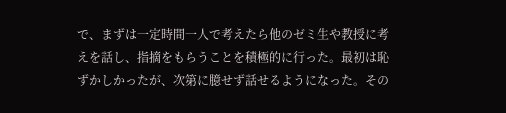で、まずは一定時間一人で考えたら他のゼミ生や教授に考えを話し、指摘をもらうことを積極的に行った。最初は恥ずかしかったが、次第に臆せず話せるようになった。その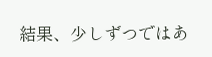結果、少しずつではあ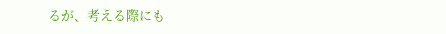るが、考える際にも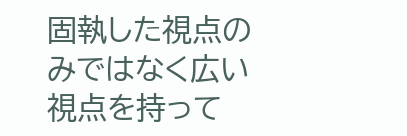固執した視点のみではなく広い視点を持って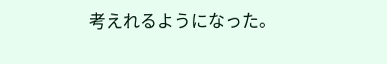考えれるようになった。